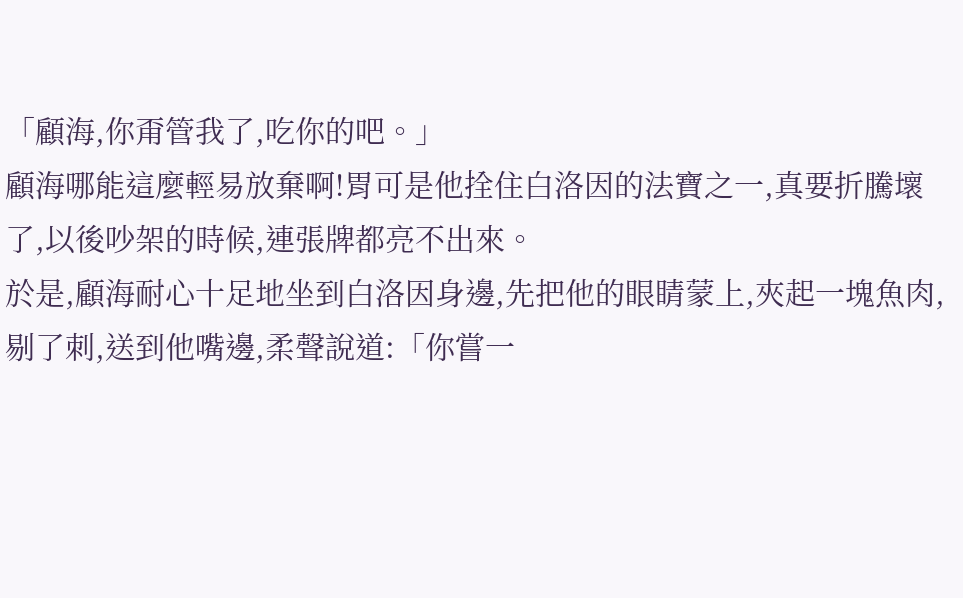「顧海,你甭管我了,吃你的吧。」
顧海哪能這麼輕易放棄啊!胃可是他拴住白洛因的法寶之一,真要折騰壞了,以後吵架的時候,連張牌都亮不出來。
於是,顧海耐心十足地坐到白洛因身邊,先把他的眼睛蒙上,夾起一塊魚肉,剔了刺,送到他嘴邊,柔聲說道:「你嘗一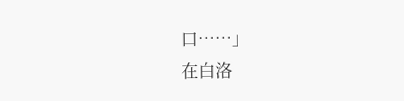口……」
在白洛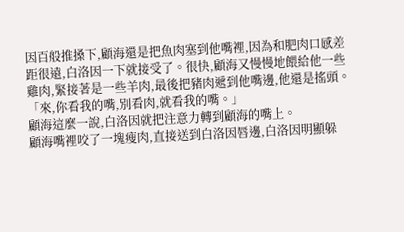因百般推搡下,顧海還是把魚肉塞到他嘴裡,因為和肥肉口感差距很遠,白洛因一下就接受了。很快,顧海又慢慢地餵給他一些雞肉,緊接著是一些羊肉,最後把豬肉遞到他嘴邊,他還是搖頭。
「來,你看我的嘴,別看肉,就看我的嘴。」
顧海這麼一說,白洛因就把注意力轉到顧海的嘴上。
顧海嘴裡咬了一塊瘦肉,直接送到白洛因唇邊,白洛因明顯躲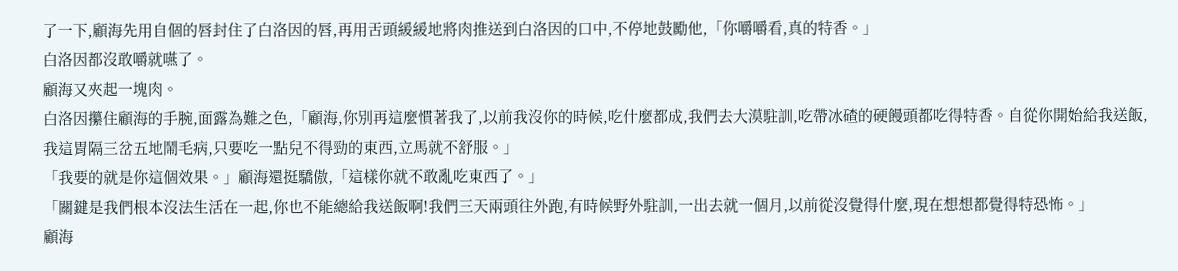了一下,顧海先用自個的唇封住了白洛因的唇,再用舌頭緩緩地將肉推送到白洛因的口中,不停地鼓勵他,「你嚼嚼看,真的特香。」
白洛因都沒敢嚼就嚥了。
顧海又夾起一塊肉。
白洛因攥住顧海的手腕,面露為難之色,「顧海,你別再這麼慣著我了,以前我沒你的時候,吃什麼都成,我們去大漠駐訓,吃帶冰碴的硬饅頭都吃得特香。自從你開始給我送飯,我這胃隔三岔五地鬧毛病,只要吃一點兒不得勁的東西,立馬就不舒服。」
「我要的就是你這個效果。」顧海還挺驕傲,「這樣你就不敢亂吃東西了。」
「關鍵是我們根本沒法生活在一起,你也不能總給我送飯啊!我們三天兩頭往外跑,有時候野外駐訓,一出去就一個月,以前從沒覺得什麼,現在想想都覺得特恐怖。」
顧海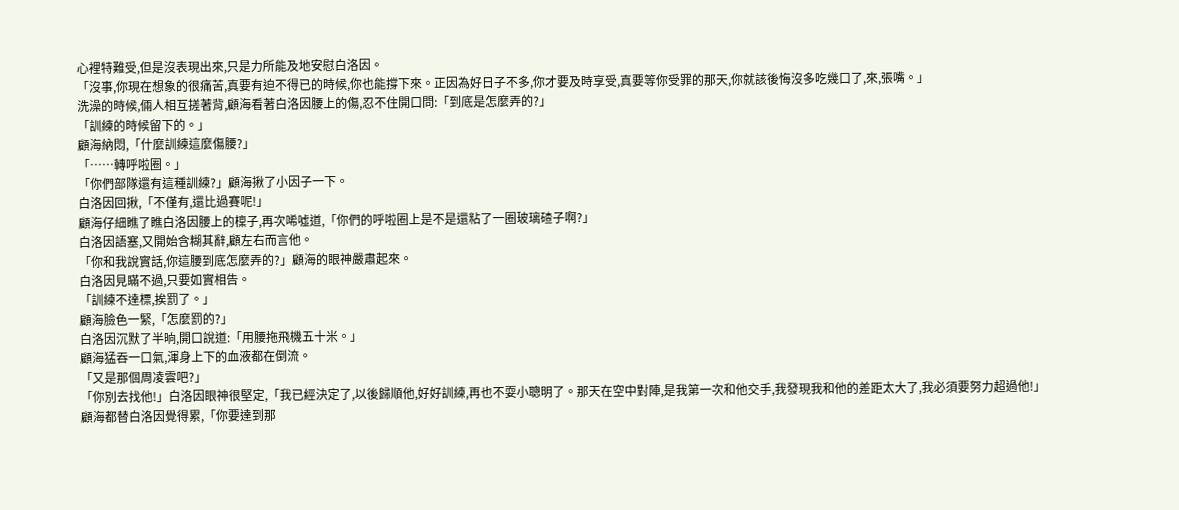心裡特難受,但是沒表現出來,只是力所能及地安慰白洛因。
「沒事,你現在想象的很痛苦,真要有迫不得已的時候,你也能撐下來。正因為好日子不多,你才要及時享受,真要等你受罪的那天,你就該後悔沒多吃幾口了,來,張嘴。」
洗澡的時候,倆人相互搓著背,顧海看著白洛因腰上的傷,忍不住開口問:「到底是怎麼弄的?」
「訓練的時候留下的。」
顧海納悶,「什麼訓練這麼傷腰?」
「……轉呼啦圈。」
「你們部隊還有這種訓練?」顧海揪了小因子一下。
白洛因回揪,「不僅有,還比過賽呢!」
顧海仔細瞧了瞧白洛因腰上的檁子,再次唏噓道,「你們的呼啦圈上是不是還粘了一圈玻璃碴子啊?」
白洛因語塞,又開始含糊其辭,顧左右而言他。
「你和我說實話,你這腰到底怎麼弄的?」顧海的眼神嚴肅起來。
白洛因見瞞不過,只要如實相告。
「訓練不達標,挨罰了。」
顧海臉色一緊,「怎麼罰的?」
白洛因沉默了半晌,開口說道:「用腰拖飛機五十米。」
顧海猛吞一口氣,渾身上下的血液都在倒流。
「又是那個周凌雲吧?」
「你別去找他!」白洛因眼神很堅定,「我已經決定了,以後歸順他,好好訓練,再也不耍小聰明了。那天在空中對陣,是我第一次和他交手,我發現我和他的差距太大了,我必須要努力超過他!」
顧海都替白洛因覺得累,「你要達到那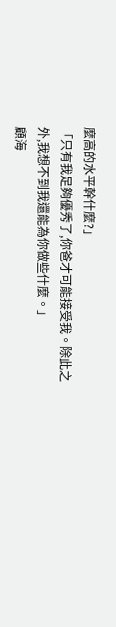麼高的水平幹什麼?」
「只有我足夠優秀了,你爸才可能接受我。除此之外,我想不到我還能為你做些什麼。」
顧海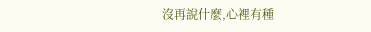沒再說什麼,心裡有種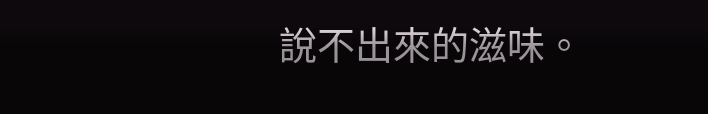說不出來的滋味。